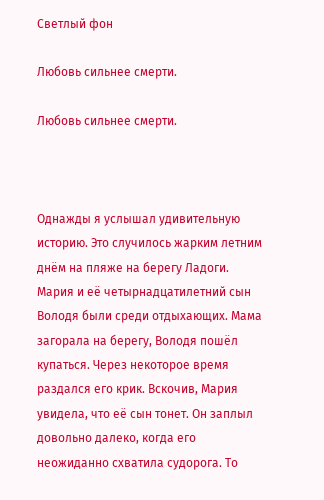Светлый фон

Любовь сильнее смерти.

Любовь сильнее смерти.



Однажды я услышал удивительную историю. Это случилось жарким летним днём на пляже на берегу Ладоги. Мария и её четырнадцатилетний сын Володя были среди отдыхающих. Мама загорала на берегу, Володя пошёл купаться. Через некоторое время раздался его крик. Вскочив, Мария увидела, что её сын тонет. Он заплыл довольно далеко, когда его неожиданно схватила судорога. То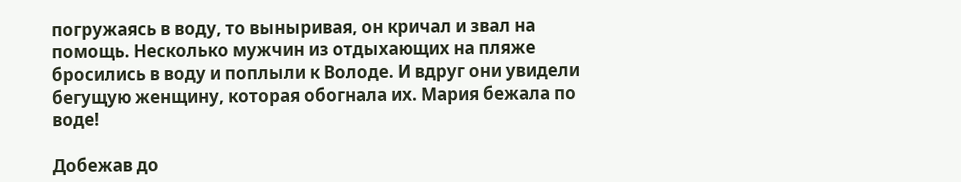погружаясь в воду, то выныривая, он кричал и звал на помощь. Несколько мужчин из отдыхающих на пляже бросились в воду и поплыли к Володе. И вдруг они увидели бегущую женщину, которая обогнала их. Мария бежала по воде!

Добежав до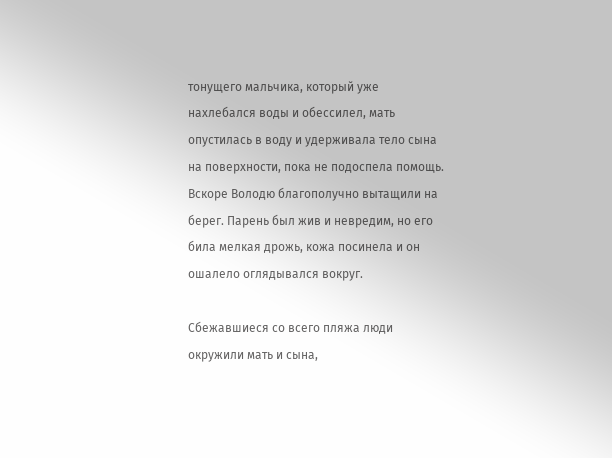тонущего мальчика, который уже нахлебался воды и обессилел, мать опустилась в воду и удерживала тело сына на поверхности, пока не подоспела помощь. Вскоре Володю благополучно вытащили на берег. Парень был жив и невредим, но его била мелкая дрожь, кожа посинела и он ошалело оглядывался вокруг.

Сбежавшиеся со всего пляжа люди окружили мать и сына,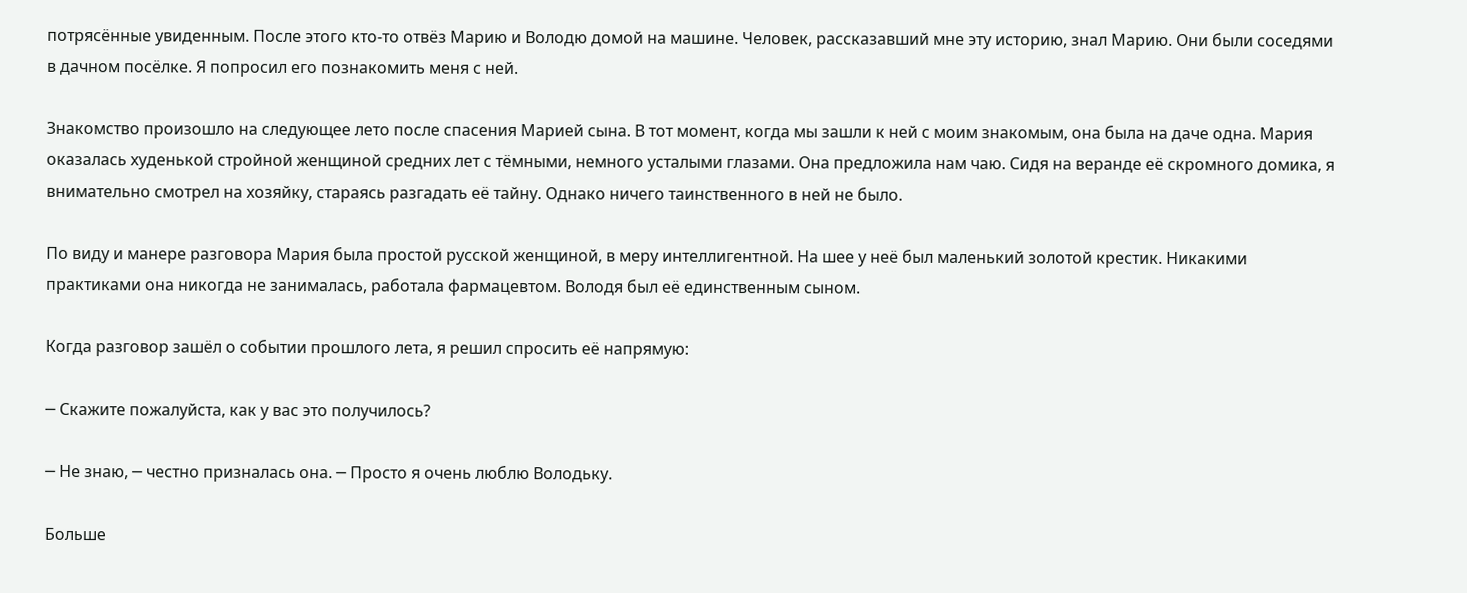потрясённые увиденным. После этого кто-то отвёз Марию и Володю домой на машине. Человек, рассказавший мне эту историю, знал Марию. Они были соседями в дачном посёлке. Я попросил его познакомить меня с ней.

Знакомство произошло на следующее лето после спасения Марией сына. В тот момент, когда мы зашли к ней с моим знакомым, она была на даче одна. Мария оказалась худенькой стройной женщиной средних лет с тёмными, немного усталыми глазами. Она предложила нам чаю. Сидя на веранде её скромного домика, я внимательно смотрел на хозяйку, стараясь разгадать её тайну. Однако ничего таинственного в ней не было.

По виду и манере разговора Мария была простой русской женщиной, в меру интеллигентной. На шее у неё был маленький золотой крестик. Никакими практиками она никогда не занималась, работала фармацевтом. Володя был её единственным сыном.

Когда разговор зашёл о событии прошлого лета, я решил спросить её напрямую:

─ Скажите пожалуйста, как у вас это получилось?

─ Не знаю, ─ честно призналась она. ─ Просто я очень люблю Володьку.

Больше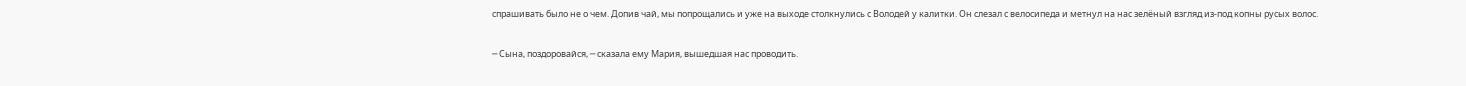спрашивать было не о чем. Допив чай, мы попрощались и уже на выходе столкнулись с Володей у калитки. Он слезал с велосипеда и метнул на нас зелёный взгляд из-под копны русых волос.

─ Сына, поздоровайся, ─ сказала ему Мария, вышедшая нас проводить.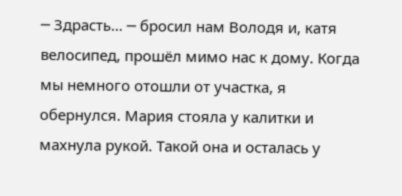─ Здрасть… ─ бросил нам Володя и, катя велосипед, прошёл мимо нас к дому. Когда мы немного отошли от участка, я обернулся. Мария стояла у калитки и махнула рукой. Такой она и осталась у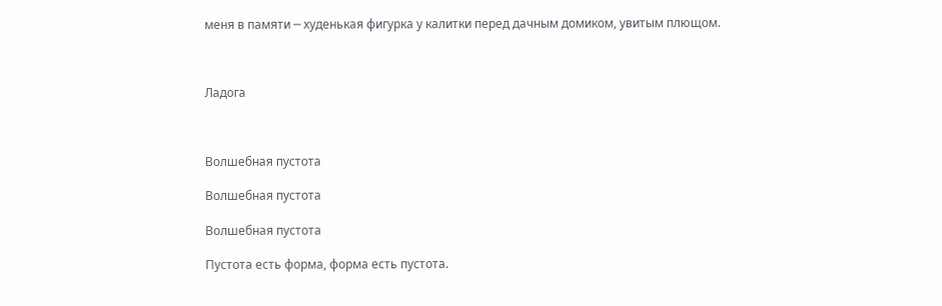меня в памяти ─ худенькая фигурка у калитки перед дачным домиком, увитым плющом.



Ладога



Волшебная пустота

Волшебная пустота

Волшебная пустота

Пустота есть форма, форма есть пустота.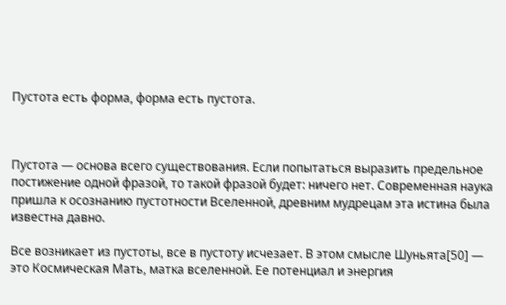Пустота есть форма, форма есть пустота.



Пустота — основа всего существования. Если попытаться выразить предельное постижение одной фразой, то такой фразой будет: ничего нет. Современная наука пришла к осознанию пустотности Вселенной, древним мудрецам эта истина была известна давно.

Все возникает из пустоты, все в пустоту исчезает. В этом смысле Шуньята[50] — это Космическая Мать, матка вселенной. Ее потенциал и энергия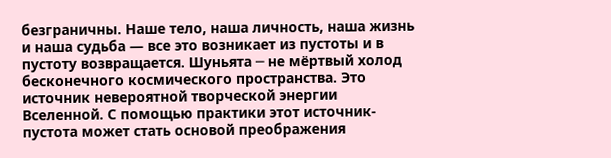безграничны. Наше тело, наша личность, наша жизнь и наша судьба — все это возникает из пустоты и в пустоту возвращается. Шуньята ─ не мёртвый холод бесконечного космического пространства. Это источник невероятной творческой энергии Вселенной. С помощью практики этот источник-пустота может стать основой преображения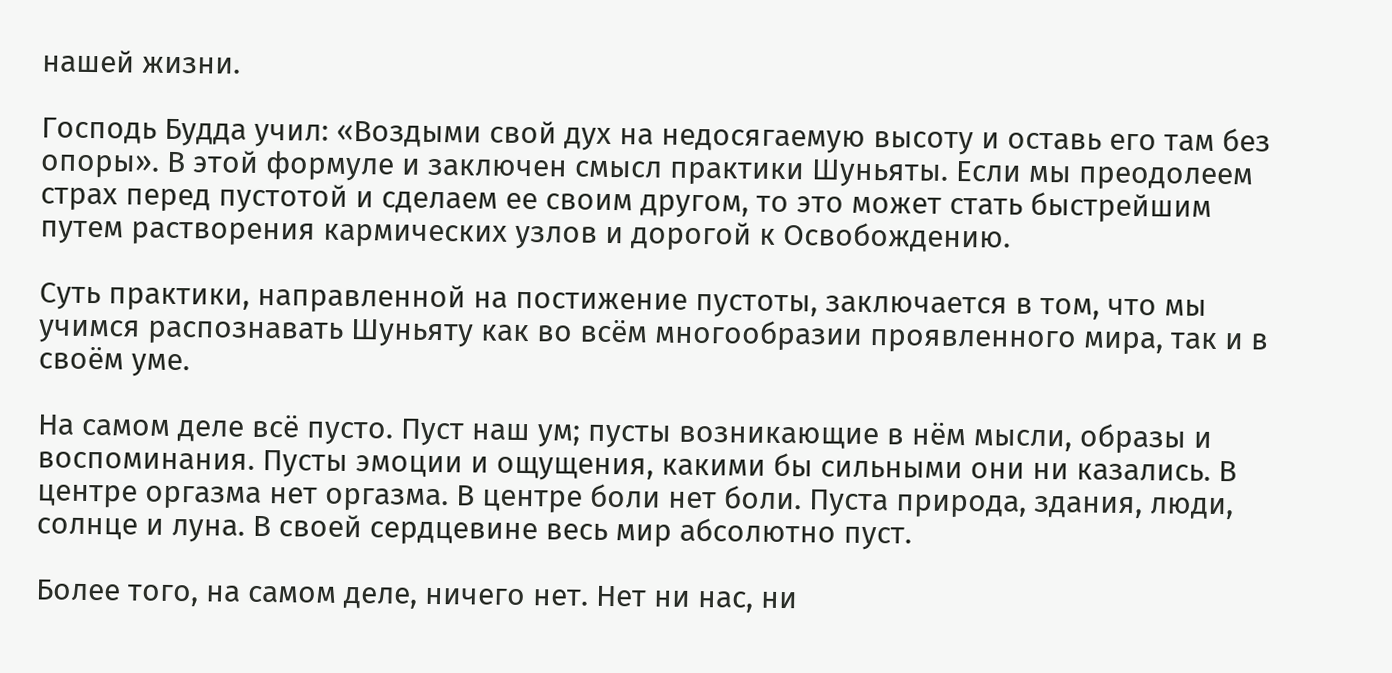нашей жизни.

Господь Будда учил: «Воздыми свой дух на недосягаемую высоту и оставь его там без опоры». В этой формуле и заключен смысл практики Шуньяты. Если мы преодолеем страх перед пустотой и сделаем ее своим другом, то это может стать быстрейшим путем растворения кармических узлов и дорогой к Освобождению.

Суть практики, направленной на постижение пустоты, заключается в том, что мы учимся распознавать Шуньяту как во всём многообразии проявленного мира, так и в своём уме.

На самом деле всё пусто. Пуст наш ум; пусты возникающие в нём мысли, образы и воспоминания. Пусты эмоции и ощущения, какими бы сильными они ни казались. В центре оргазма нет оргазма. В центре боли нет боли. Пуста природа, здания, люди, солнце и луна. В своей сердцевине весь мир абсолютно пуст.

Более того, на самом деле, ничего нет. Нет ни нас, ни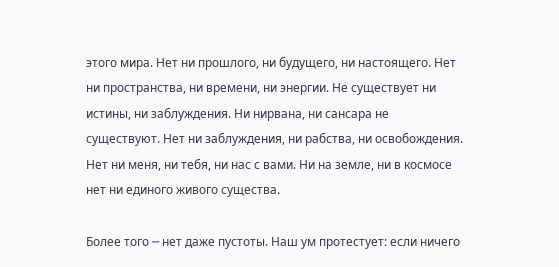этого мира. Нет ни прошлого, ни будущего, ни настоящего. Нет ни пространства, ни времени, ни энергии. Не существует ни истины, ни заблуждения. Ни нирвана, ни сансара не существуют. Нет ни заблуждения, ни рабства, ни освобождения. Нет ни меня, ни тебя, ни нас с вами. Ни на земле, ни в космосе нет ни единого живого существа.

Более того ─ нет даже пустоты. Наш ум протестует: если ничего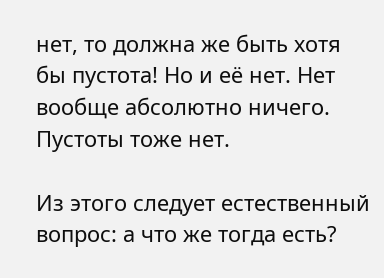нет, то должна же быть хотя бы пустота! Но и её нет. Нет вообще абсолютно ничего. Пустоты тоже нет.

Из этого следует естественный вопрос: а что же тогда есть?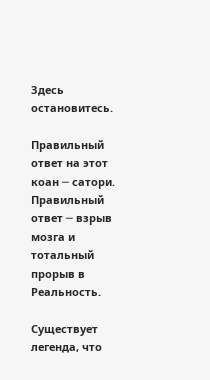Здесь остановитесь.

Правильный ответ на этот коан ─ сатори. Правильный ответ ─ взрыв мозга и тотальный прорыв в Реальность.

Существует легенда, что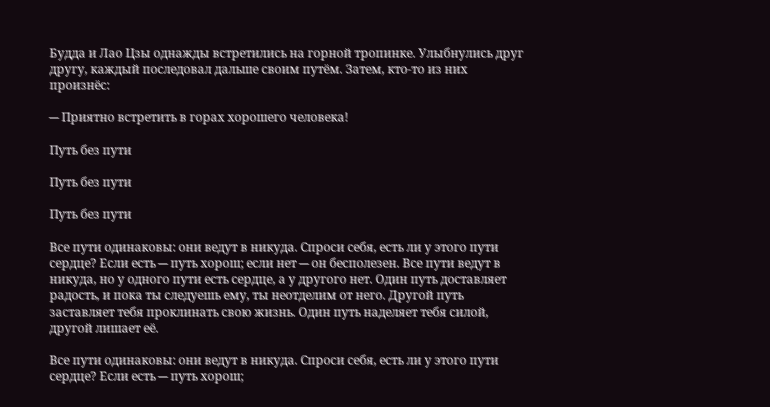Будда и Лао Цзы однажды встретились на горной тропинке. Улыбнулись друг другу, каждый последовал дальше своим путём. Затем, кто-то из них произнёс:

─ Приятно встретить в горах хорошего человека!

Путь без пути

Путь без пути

Путь без пути

Все пути одинаковы: они ведут в никуда. Спроси себя, есть ли у этого пути сердце? Если есть ─ путь хорош; если нет ─ он бесполезен. Все пути ведут в никуда, но у одного пути есть сердце, а у другого нет. Один путь доставляет радость, и пока ты следуешь ему, ты неотделим от него. Другой путь заставляет тебя проклинать свою жизнь. Один путь наделяет тебя силой, другой лишает её.

Все пути одинаковы: они ведут в никуда. Спроси себя, есть ли у этого пути сердце? Если есть ─ путь хорош;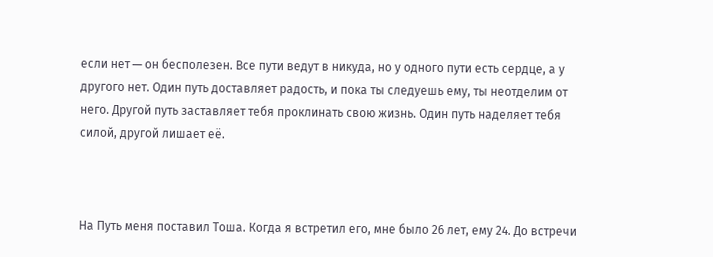если нет ─ он бесполезен. Все пути ведут в никуда, но у одного пути есть сердце, а у другого нет. Один путь доставляет радость, и пока ты следуешь ему, ты неотделим от него. Другой путь заставляет тебя проклинать свою жизнь. Один путь наделяет тебя силой, другой лишает её.



На Путь меня поставил Тоша. Когда я встретил его, мне было 26 лет, ему 24. До встречи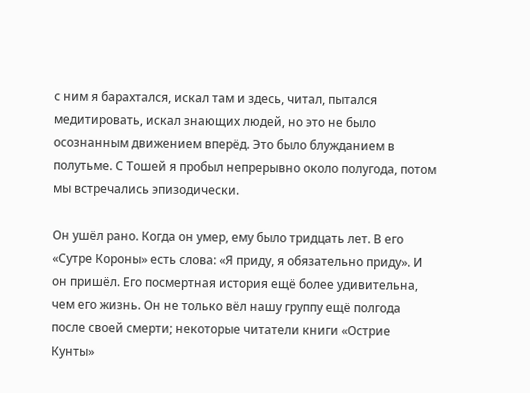с ним я барахтался, искал там и здесь, читал, пытался медитировать, искал знающих людей, но это не было осознанным движением вперёд. Это было блужданием в полутьме. С Тошей я пробыл непрерывно около полугода, потом мы встречались эпизодически.

Он ушёл рано. Когда он умер, ему было тридцать лет. В его «Сутре Короны» есть слова: «Я приду, я обязательно приду». И он пришёл. Его посмертная история ещё более удивительна, чем его жизнь. Он не только вёл нашу группу ещё полгода после своей смерти; некоторые читатели книги «Острие Кунты»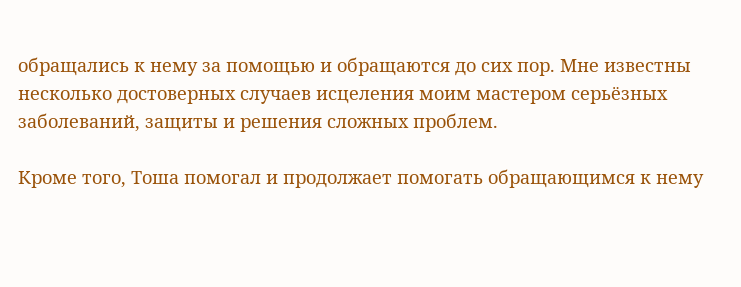обращались к нему за помощью и обращаются до сих пор. Мне известны несколько достоверных случаев исцеления моим мастером серьёзных заболеваний, защиты и решения сложных проблем.

Кроме того, Тоша помогал и продолжает помогать обращающимся к нему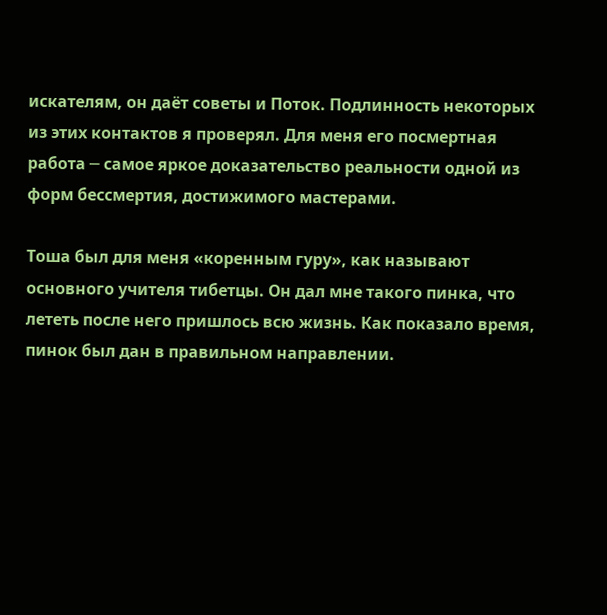искателям, он даёт советы и Поток. Подлинность некоторых из этих контактов я проверял. Для меня его посмертная работа ─ самое яркое доказательство реальности одной из форм бессмертия, достижимого мастерами.

Тоша был для меня «коренным гуру», как называют основного учителя тибетцы. Он дал мне такого пинка, что лететь после него пришлось всю жизнь. Как показало время, пинок был дан в правильном направлении.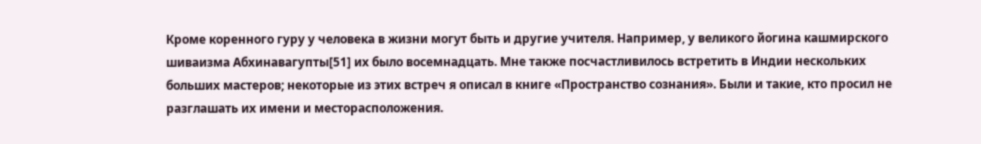Кроме коренного гуру у человека в жизни могут быть и другие учителя. Например, у великого йогина кашмирского шиваизма Абхинавагупты[51] их было восемнадцать. Мне также посчастливилось встретить в Индии нескольких больших мастеров; некоторые из этих встреч я описал в книге «Пространство сознания». Были и такие, кто просил не разглашать их имени и месторасположения.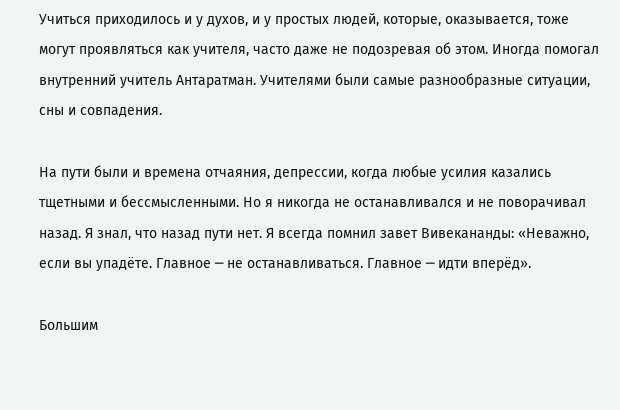Учиться приходилось и у духов, и у простых людей, которые, оказывается, тоже могут проявляться как учителя, часто даже не подозревая об этом. Иногда помогал внутренний учитель Антаратман. Учителями были самые разнообразные ситуации, сны и совпадения.

На пути были и времена отчаяния, депрессии, когда любые усилия казались тщетными и бессмысленными. Но я никогда не останавливался и не поворачивал назад. Я знал, что назад пути нет. Я всегда помнил завет Вивекананды: «Неважно, если вы упадёте. Главное ─ не останавливаться. Главное ─ идти вперёд».

Большим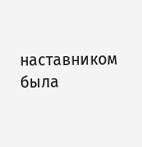наставником была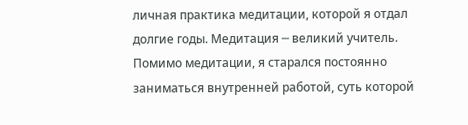личная практика медитации, которой я отдал долгие годы. Медитация ─ великий учитель. Помимо медитации, я старался постоянно заниматься внутренней работой, суть которой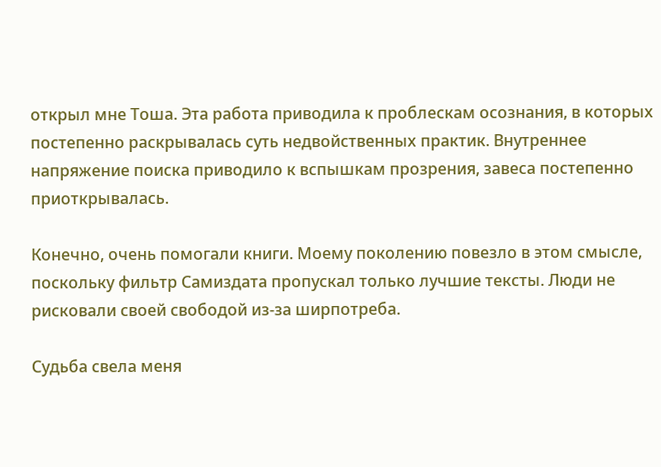открыл мне Тоша. Эта работа приводила к проблескам осознания, в которых постепенно раскрывалась суть недвойственных практик. Внутреннее напряжение поиска приводило к вспышкам прозрения, завеса постепенно приоткрывалась.

Конечно, очень помогали книги. Моему поколению повезло в этом смысле, поскольку фильтр Самиздата пропускал только лучшие тексты. Люди не рисковали своей свободой из-за ширпотреба.

Судьба свела меня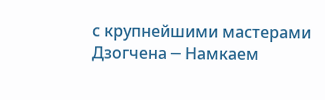с крупнейшими мастерами Дзогчена ─ Намкаем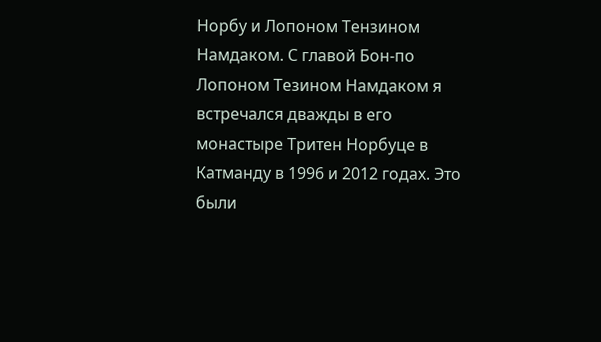Норбу и Лопоном Тензином Намдаком. С главой Бон-по Лопоном Тезином Намдаком я встречался дважды в его монастыре Тритен Норбуце в Катманду в 1996 и 2012 годах. Это были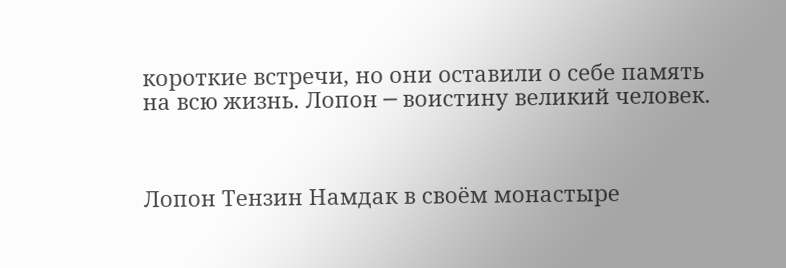короткие встречи, но они оставили о себе память на всю жизнь. Лопон ─ воистину великий человек.



Лопон Тензин Намдак в своём монастыре